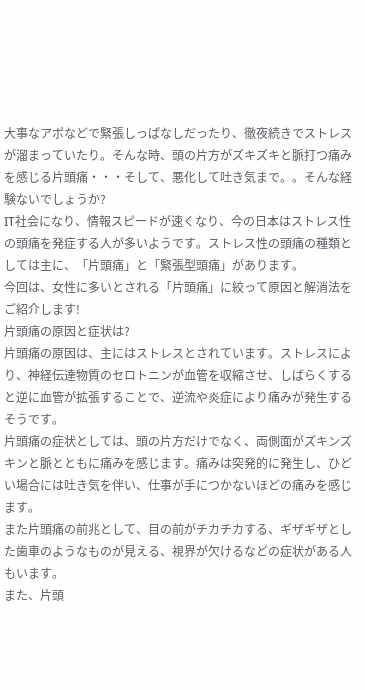大事なアポなどで緊張しっぱなしだったり、徹夜続きでストレスが溜まっていたり。そんな時、頭の片方がズキズキと脈打つ痛みを感じる片頭痛・・・そして、悪化して吐き気まで。。そんな経験ないでしょうか?
IT社会になり、情報スピードが速くなり、今の日本はストレス性の頭痛を発症する人が多いようです。ストレス性の頭痛の種類としては主に、「片頭痛」と「緊張型頭痛」があります。
今回は、女性に多いとされる「片頭痛」に絞って原因と解消法をご紹介します!
片頭痛の原因と症状は?
片頭痛の原因は、主にはストレスとされています。ストレスにより、神経伝達物質のセロトニンが血管を収縮させ、しばらくすると逆に血管が拡張することで、逆流や炎症により痛みが発生するそうです。
片頭痛の症状としては、頭の片方だけでなく、両側面がズキンズキンと脈とともに痛みを感じます。痛みは突発的に発生し、ひどい場合には吐き気を伴い、仕事が手につかないほどの痛みを感じます。
また片頭痛の前兆として、目の前がチカチカする、ギザギザとした歯車のようなものが見える、視界が欠けるなどの症状がある人もいます。
また、片頭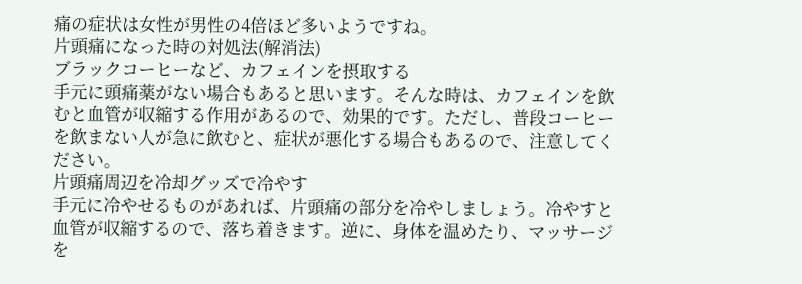痛の症状は女性が男性の4倍ほど多いようですね。
片頭痛になった時の対処法(解消法)
ブラックコーヒーなど、カフェインを摂取する
手元に頭痛薬がない場合もあると思います。そんな時は、カフェインを飲むと血管が収縮する作用があるので、効果的です。ただし、普段コーヒーを飲まない人が急に飲むと、症状が悪化する場合もあるので、注意してください。
片頭痛周辺を冷却グッズで冷やす
手元に冷やせるものがあれば、片頭痛の部分を冷やしましょう。冷やすと血管が収縮するので、落ち着きます。逆に、身体を温めたり、マッサージを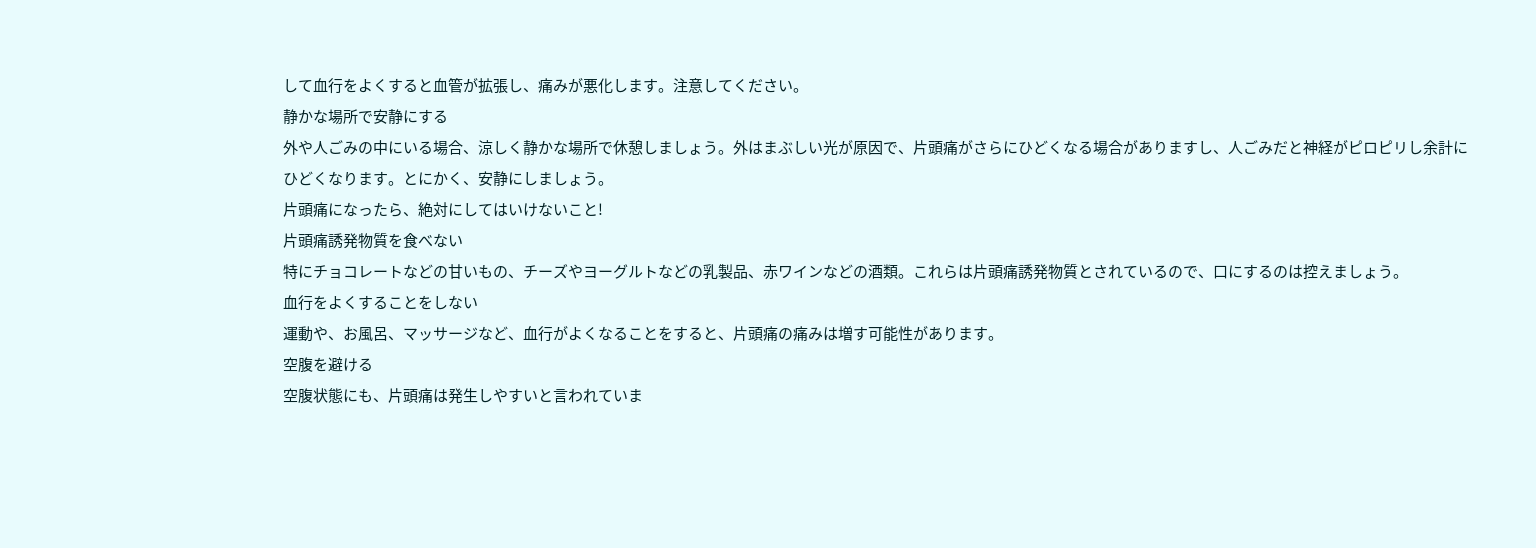して血行をよくすると血管が拡張し、痛みが悪化します。注意してください。
静かな場所で安静にする
外や人ごみの中にいる場合、涼しく静かな場所で休憩しましょう。外はまぶしい光が原因で、片頭痛がさらにひどくなる場合がありますし、人ごみだと神経がピロピリし余計にひどくなります。とにかく、安静にしましょう。
片頭痛になったら、絶対にしてはいけないこと!
片頭痛誘発物質を食べない
特にチョコレートなどの甘いもの、チーズやヨーグルトなどの乳製品、赤ワインなどの酒類。これらは片頭痛誘発物質とされているので、口にするのは控えましょう。
血行をよくすることをしない
運動や、お風呂、マッサージなど、血行がよくなることをすると、片頭痛の痛みは増す可能性があります。
空腹を避ける
空腹状態にも、片頭痛は発生しやすいと言われていま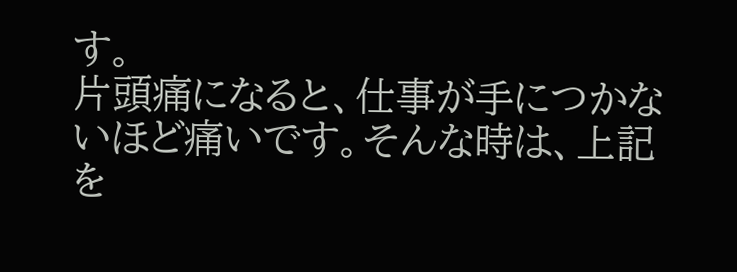す。
片頭痛になると、仕事が手につかないほど痛いです。そんな時は、上記を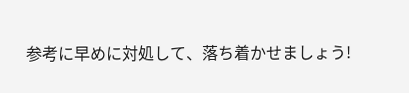参考に早めに対処して、落ち着かせましょう!